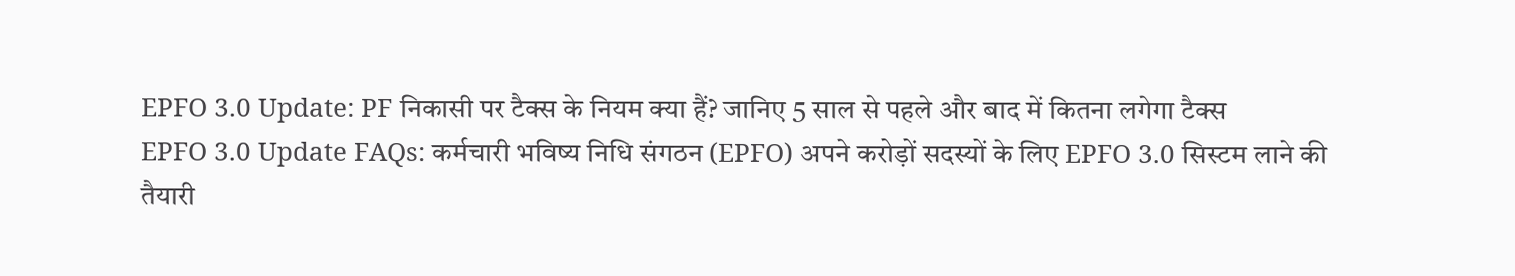EPFO 3.0 Update: PF निकासी पर टैक्स के नियम क्या हैं? जानिए 5 साल से पहले और बाद में कितना लगेगा टैक्स
EPFO 3.0 Update FAQs: कर्मचारी भविष्य निधि संगठन (EPFO) अपने करोड़ों सदस्यों के लिए EPFO 3.0 सिस्टम लाने की तैयारी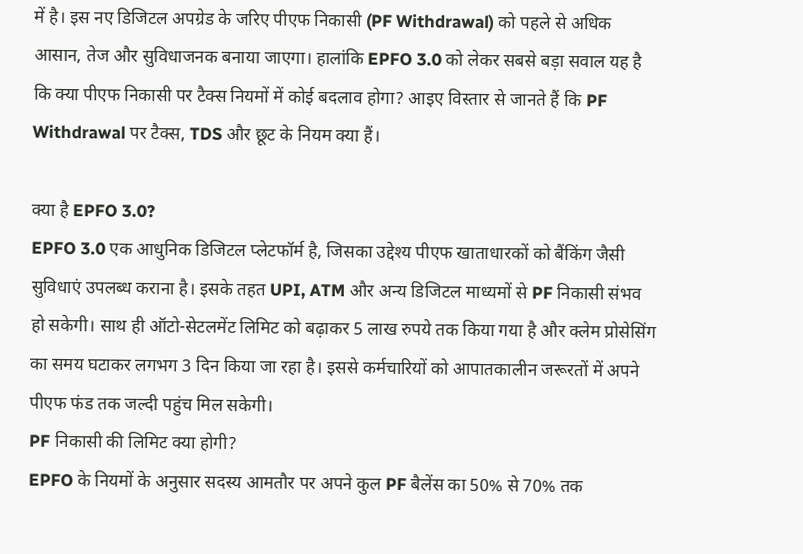में है। इस नए डिजिटल अपग्रेड के जरिए पीएफ निकासी (PF Withdrawal) को पहले से अधिक आसान, तेज और सुविधाजनक बनाया जाएगा। हालांकि EPFO 3.0 को लेकर सबसे बड़ा सवाल यह है कि क्या पीएफ निकासी पर टैक्स नियमों में कोई बदलाव होगा? आइए विस्तार से जानते हैं कि PF Withdrawal पर टैक्स, TDS और छूट के नियम क्या हैं।

क्या है EPFO 3.0?
EPFO 3.0 एक आधुनिक डिजिटल प्लेटफॉर्म है, जिसका उद्देश्य पीएफ खाताधारकों को बैंकिंग जैसी सुविधाएं उपलब्ध कराना है। इसके तहत UPI, ATM और अन्य डिजिटल माध्यमों से PF निकासी संभव हो सकेगी। साथ ही ऑटो-सेटलमेंट लिमिट को बढ़ाकर 5 लाख रुपये तक किया गया है और क्लेम प्रोसेसिंग का समय घटाकर लगभग 3 दिन किया जा रहा है। इससे कर्मचारियों को आपातकालीन जरूरतों में अपने पीएफ फंड तक जल्दी पहुंच मिल सकेगी।
PF निकासी की लिमिट क्या होगी?
EPFO के नियमों के अनुसार सदस्य आमतौर पर अपने कुल PF बैलेंस का 50% से 70% तक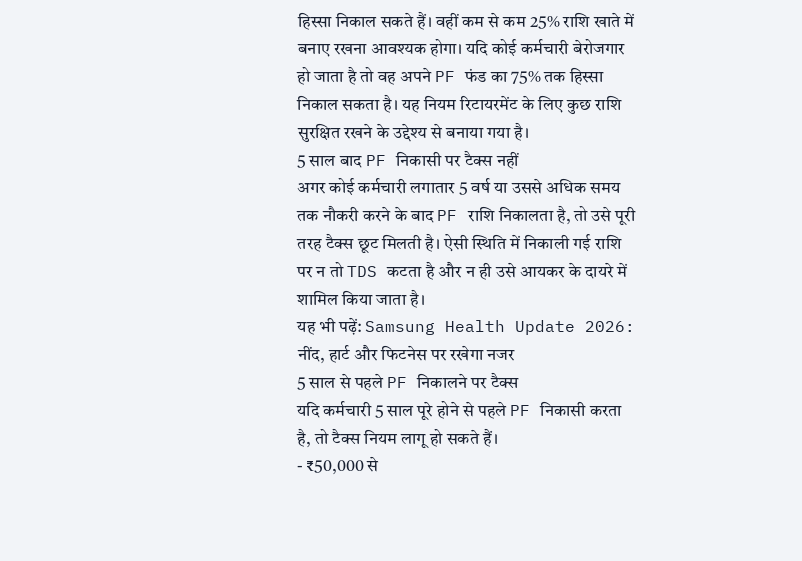हिस्सा निकाल सकते हैं। वहीं कम से कम 25% राशि खाते में बनाए रखना आवश्यक होगा। यदि कोई कर्मचारी बेरोजगार हो जाता है तो वह अपने PF फंड का 75% तक हिस्सा निकाल सकता है। यह नियम रिटायरमेंट के लिए कुछ राशि सुरक्षित रखने के उद्देश्य से बनाया गया है।
5 साल बाद PF निकासी पर टैक्स नहीं
अगर कोई कर्मचारी लगातार 5 वर्ष या उससे अधिक समय तक नौकरी करने के बाद PF राशि निकालता है, तो उसे पूरी तरह टैक्स छूट मिलती है। ऐसी स्थिति में निकाली गई राशि पर न तो TDS कटता है और न ही उसे आयकर के दायरे में शामिल किया जाता है।
यह भी पढ़ें: Samsung Health Update 2026: नींद, हार्ट और फिटनेस पर रखेगा नजर
5 साल से पहले PF निकालने पर टैक्स
यदि कर्मचारी 5 साल पूरे होने से पहले PF निकासी करता है, तो टैक्स नियम लागू हो सकते हैं।
- ₹50,000 से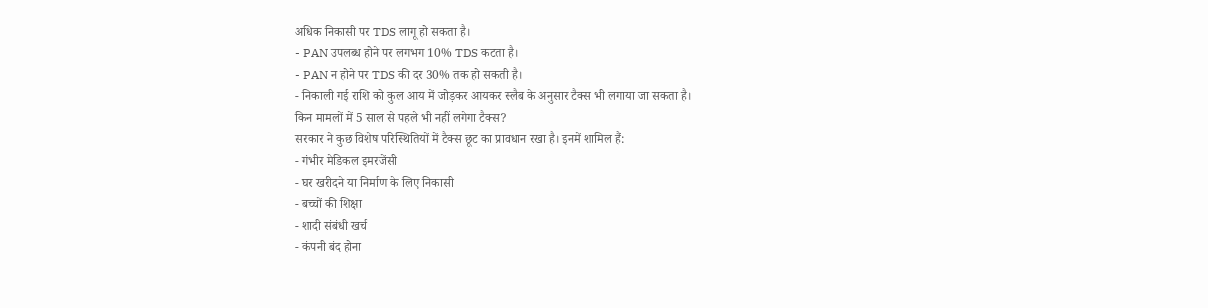अधिक निकासी पर TDS लागू हो सकता है।
- PAN उपलब्ध होने पर लगभग 10% TDS कटता है।
- PAN न होने पर TDS की दर 30% तक हो सकती है।
- निकाली गई राशि को कुल आय में जोड़कर आयकर स्लैब के अनुसार टैक्स भी लगाया जा सकता है।
किन मामलों में 5 साल से पहले भी नहीं लगेगा टैक्स?
सरकार ने कुछ विशेष परिस्थितियों में टैक्स छूट का प्रावधान रखा है। इनमें शामिल हैं:
- गंभीर मेडिकल इमरजेंसी
- घर खरीदने या निर्माण के लिए निकासी
- बच्चों की शिक्षा
- शादी संबंधी खर्च
- कंपनी बंद होना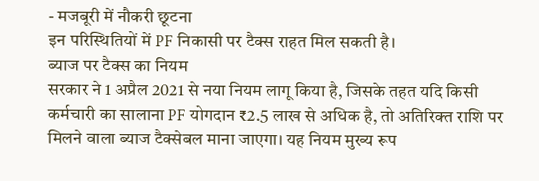- मजबूरी में नौकरी छूटना
इन परिस्थितियों में PF निकासी पर टैक्स राहत मिल सकती है।
ब्याज पर टैक्स का नियम
सरकार ने 1 अप्रैल 2021 से नया नियम लागू किया है, जिसके तहत यदि किसी कर्मचारी का सालाना PF योगदान ₹2.5 लाख से अधिक है, तो अतिरिक्त राशि पर मिलने वाला ब्याज टैक्सेबल माना जाएगा। यह नियम मुख्य रूप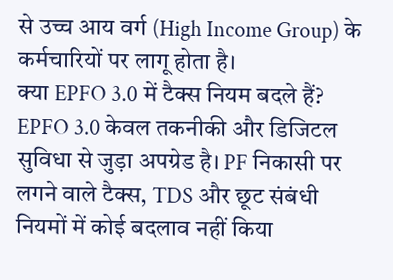से उच्च आय वर्ग (High Income Group) के कर्मचारियों पर लागू होता है।
क्या EPFO 3.0 में टैक्स नियम बदले हैं?
EPFO 3.0 केवल तकनीकी और डिजिटल सुविधा से जुड़ा अपग्रेड है। PF निकासी पर लगने वाले टैक्स, TDS और छूट संबंधी नियमों में कोई बदलाव नहीं किया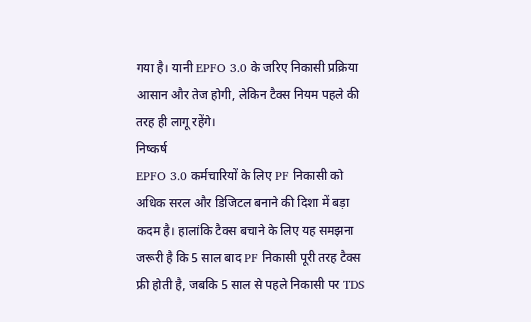गया है। यानी EPFO 3.0 के जरिए निकासी प्रक्रिया आसान और तेज होगी, लेकिन टैक्स नियम पहले की तरह ही लागू रहेंगे।
निष्कर्ष
EPFO 3.0 कर्मचारियों के लिए PF निकासी को अधिक सरल और डिजिटल बनाने की दिशा में बड़ा कदम है। हालांकि टैक्स बचाने के लिए यह समझना जरूरी है कि 5 साल बाद PF निकासी पूरी तरह टैक्स फ्री होती है, जबकि 5 साल से पहले निकासी पर TDS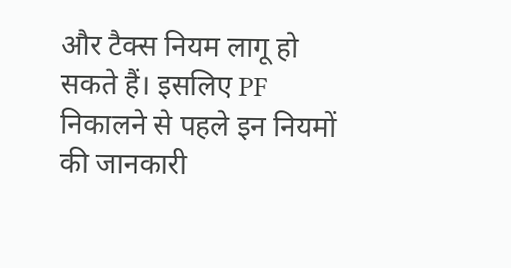और टैक्स नियम लागू हो सकते हैं। इसलिए PF निकालने से पहले इन नियमों की जानकारी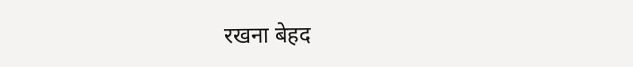रखना बेहद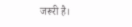जरूरी है।